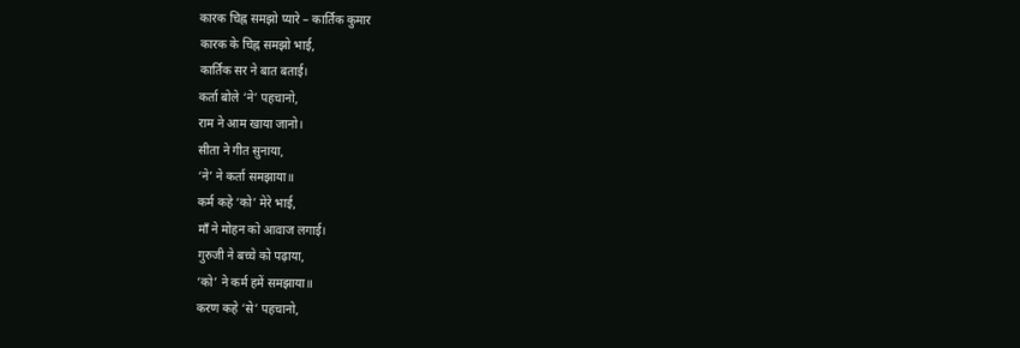कारक चिह्न समझो प्यारे – कार्तिक कुमार
कारक के चिह्न समझो भाई,
कार्तिक सर ने बात बताई।
कर्ता बोले ‘ने’ पहचानो,
राम ने आम खाया जानो।
सीता ने गीत सुनाया,
‘ने’ ने कर्ता समझाया॥
कर्म कहे ‘को’ मेरे भाई,
माँ ने मोहन को आवाज लगाई।
गुरुजी ने बच्चे को पढ़ाया,
‘को’ ने कर्म हमें समझाया॥
करण कहे ‘से’ पहचानो,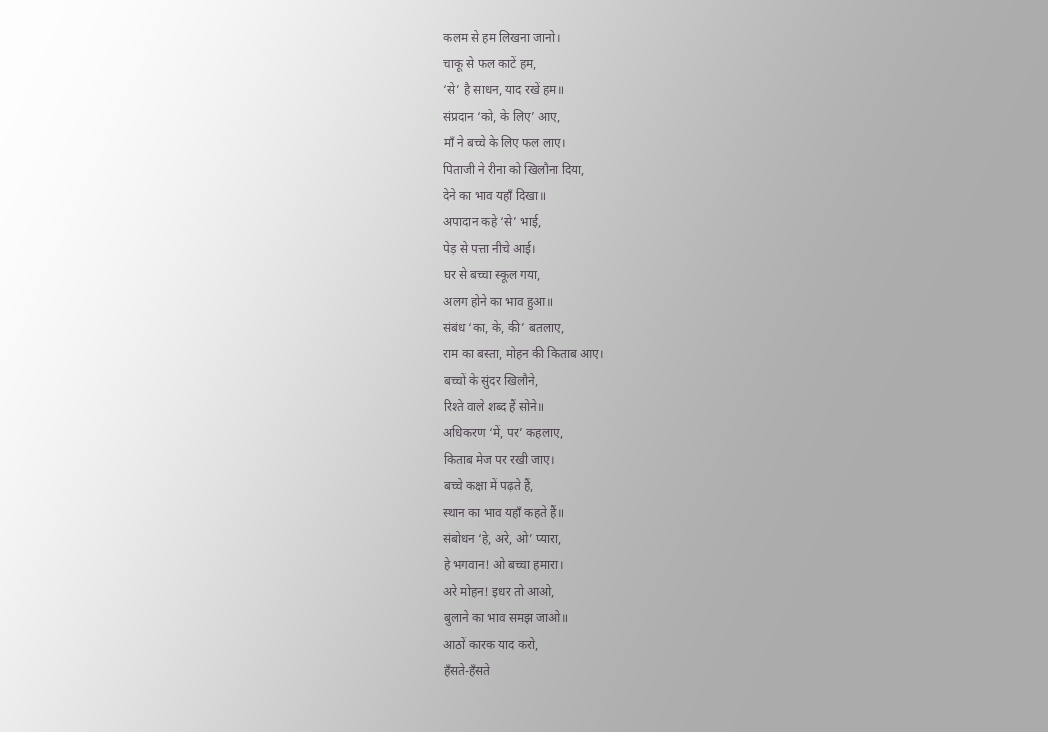कलम से हम लिखना जानो।
चाकू से फल काटें हम,
‘से’ है साधन, याद रखें हम॥
संप्रदान ‘को, के लिए’ आए,
माँ ने बच्चे के लिए फल लाए।
पिताजी ने रीना को खिलौना दिया,
देने का भाव यहाँ दिखा॥
अपादान कहे ‘से’ भाई,
पेड़ से पत्ता नीचे आई।
घर से बच्चा स्कूल गया,
अलग होने का भाव हुआ॥
संबंध ‘का, के, की’ बतलाए,
राम का बस्ता, मोहन की किताब आए।
बच्चों के सुंदर खिलौने,
रिश्ते वाले शब्द हैं सोने॥
अधिकरण ‘में, पर’ कहलाए,
किताब मेज पर रखी जाए।
बच्चे कक्षा में पढ़ते हैं,
स्थान का भाव यहाँ कहते हैं॥
संबोधन ‘हे, अरे, ओ’ प्यारा,
हे भगवान! ओ बच्चा हमारा।
अरे मोहन! इधर तो आओ,
बुलाने का भाव समझ जाओ॥
आठों कारक याद करो,
हँसते-हँसते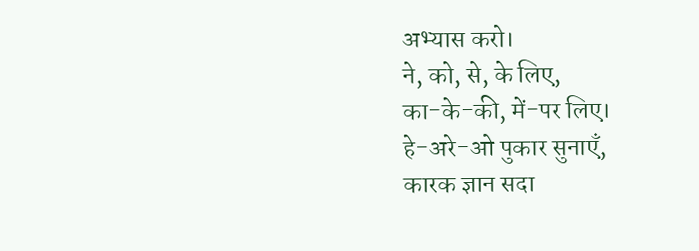अभ्यास करो।
ने, को, से, के लिए,
का-के-की, में-पर लिए।
हे-अरे-ओ पुकार सुनाएँ,
कारक ज्ञान सदा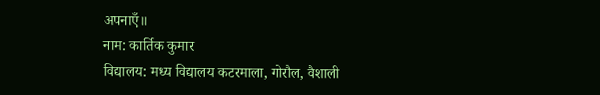अपनाएँ॥
नाम: कार्तिक कुमार
विद्यालय: मध्य विद्यालय कटरमाला, गोरौल, वैशाली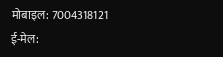मोबाइल: 7004318121
ई-मेल: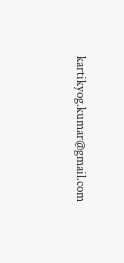kartikyog.kumar@gmail.com